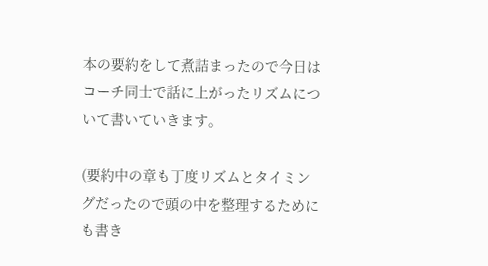本の要約をして煮詰まったので今日はコーチ同士で話に上がったリズムについて書いていきます。

(要約中の章も丁度リズムとタイミングだったので頭の中を整理するためにも書き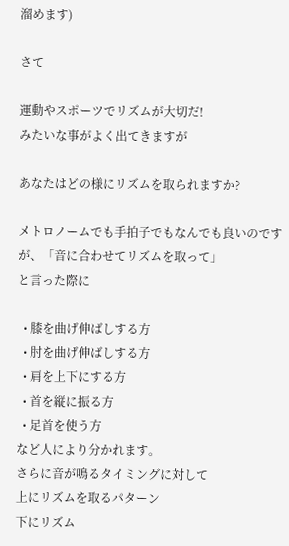溜めます)

さて

運動やスポーツでリズムが大切だ!
みたいな事がよく出てきますが

あなたはどの様にリズムを取られますか?

メトロノームでも手拍子でもなんでも良いのですが、「音に合わせてリズムを取って」
と言った際に

  • 膝を曲げ伸ばしする方
  • 肘を曲げ伸ばしする方
  • 肩を上下にする方
  • 首を縦に振る方
  • 足首を使う方
など人により分かれます。
さらに音が鳴るタイミングに対して
上にリズムを取るパターン
下にリズム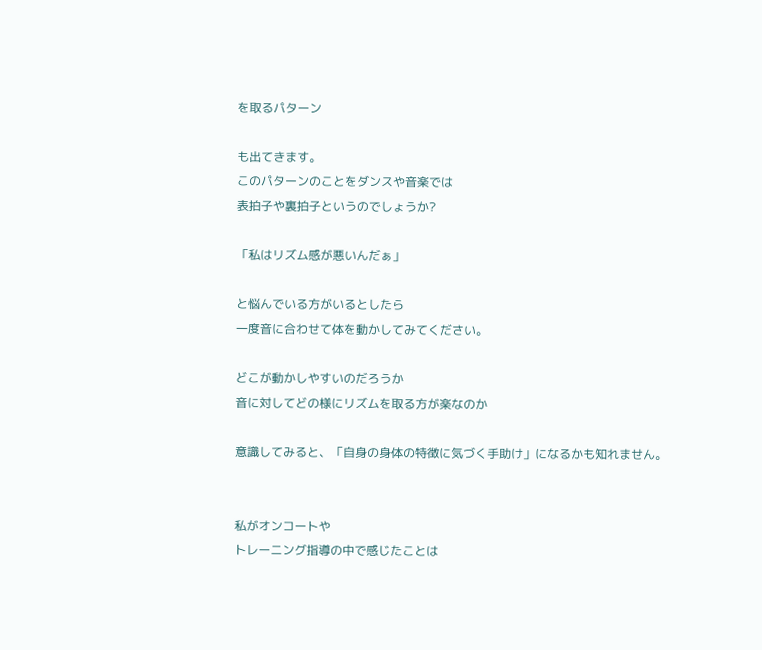を取るパターン

も出てきます。
このパターンのことをダンスや音楽では
表拍子や裏拍子というのでしょうか?

「私はリズム感が悪いんだぁ」

と悩んでいる方がいるとしたら
一度音に合わせて体を動かしてみてください。

どこが動かしやすいのだろうか
音に対してどの様にリズムを取る方が楽なのか

意識してみると、「自身の身体の特徴に気づく手助け」になるかも知れません。


私がオンコートや
トレーニング指導の中で感じたことは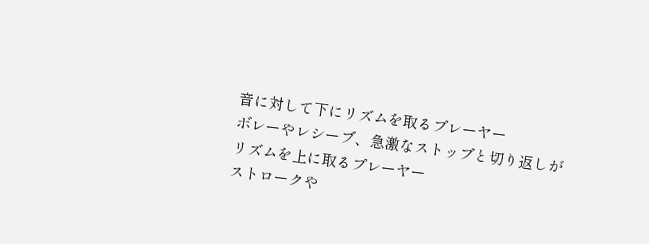音に対して下にリズムを取るプレーヤー
ボレーやレシーブ、急激なストップと切り返しが
リズムを上に取るプレーヤー
ストロークや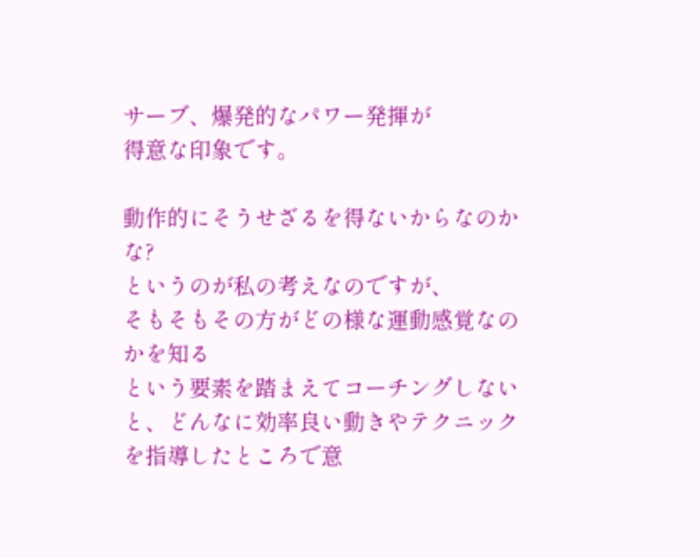サーブ、爆発的なパワー発揮が
得意な印象です。

動作的にそうせざるを得ないからなのかな?
というのが私の考えなのですが、
そもそもその方がどの様な運動感覚なのかを知る
という要素を踏まえてコーチングしないと、どんなに効率良い動きやテクニックを指導したところで意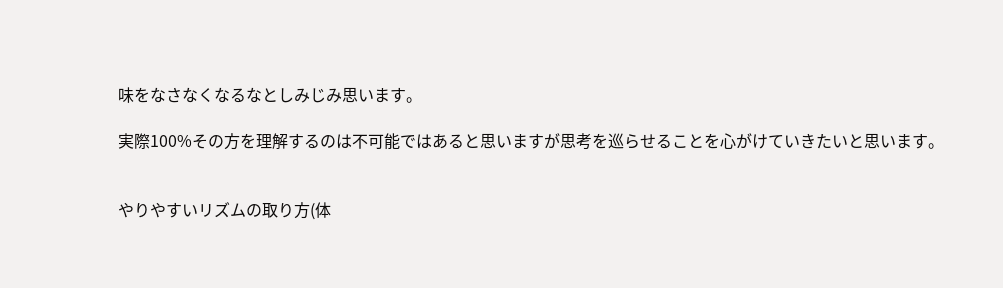味をなさなくなるなとしみじみ思います。

実際100%その方を理解するのは不可能ではあると思いますが思考を巡らせることを心がけていきたいと思います。


やりやすいリズムの取り方(体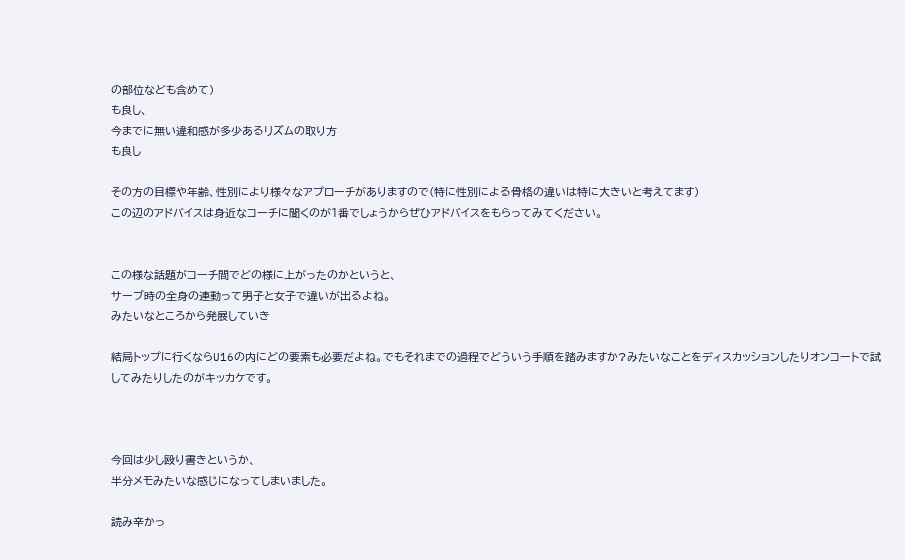の部位なども含めて)
も良し、
今までに無い違和感が多少あるリズムの取り方
も良し

その方の目標や年齢、性別により様々なアプローチがありますので(特に性別による骨格の違いは特に大きいと考えてます)
この辺のアドバイスは身近なコーチに聞くのが1番でしょうからぜひアドバイスをもらってみてください。


この様な話題がコーチ間でどの様に上がったのかというと、
サーブ時の全身の連動って男子と女子で違いが出るよね。
みたいなところから発展していき

結局トップに行くならU16の内にどの要素も必要だよね。でもそれまでの過程でどういう手順を踏みますか?みたいなことをディスカッションしたりオンコートで試してみたりしたのがキッカケです。



今回は少し殴り書きというか、
半分メモみたいな感じになってしまいました。

読み辛かっ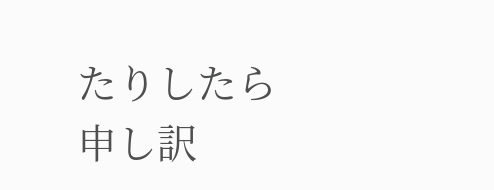たりしたら申し訳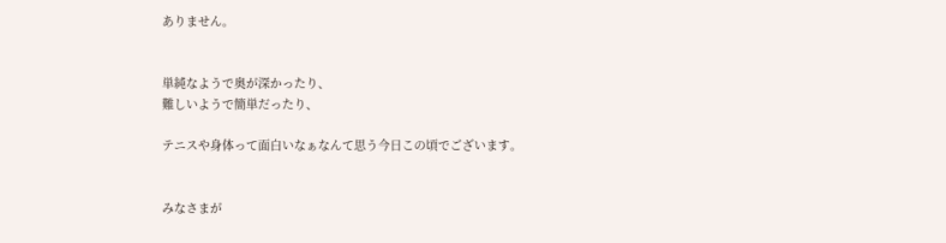ありません。


単純なようで奥が深かったり、
難しいようで簡単だったり、

テニスや身体って面白いなぁなんて思う今日この頃でございます。


みなさまが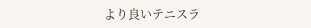より良いテニスラ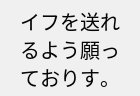イフを送れるよう願っておりす。